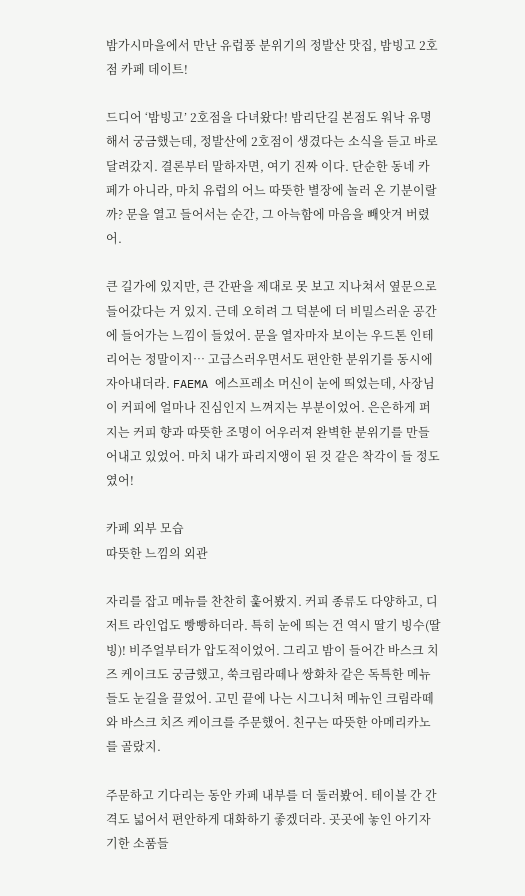밤가시마을에서 만난 유럽풍 분위기의 정발산 맛집, 밤빙고 2호점 카페 데이트!

드디어 ‘밤빙고’ 2호점을 다녀왔다! 밤리단길 본점도 워낙 유명해서 궁금했는데, 정발산에 2호점이 생겼다는 소식을 듣고 바로 달려갔지. 결론부터 말하자면, 여기 진짜 이다. 단순한 동네 카페가 아니라, 마치 유럽의 어느 따뜻한 별장에 놀러 온 기분이랄까? 문을 열고 들어서는 순간, 그 아늑함에 마음을 빼앗겨 버렸어.

큰 길가에 있지만, 큰 간판을 제대로 못 보고 지나쳐서 옆문으로 들어갔다는 거 있지. 근데 오히려 그 덕분에 더 비밀스러운 공간에 들어가는 느낌이 들었어. 문을 열자마자 보이는 우드톤 인테리어는 정말이지… 고급스러우면서도 편안한 분위기를 동시에 자아내더라. FAEMA 에스프레소 머신이 눈에 띄었는데, 사장님이 커피에 얼마나 진심인지 느껴지는 부분이었어. 은은하게 퍼지는 커피 향과 따뜻한 조명이 어우러져 완벽한 분위기를 만들어내고 있었어. 마치 내가 파리지앵이 된 것 같은 착각이 들 정도였어!

카페 외부 모습
따뜻한 느낌의 외관

자리를 잡고 메뉴를 찬찬히 훑어봤지. 커피 종류도 다양하고, 디저트 라인업도 빵빵하더라. 특히 눈에 띄는 건 역시 딸기 빙수(딸빙)! 비주얼부터가 압도적이었어. 그리고 밤이 들어간 바스크 치즈 케이크도 궁금했고, 쑥크림라떼나 쌍화차 같은 독특한 메뉴들도 눈길을 끌었어. 고민 끝에 나는 시그니처 메뉴인 크림라떼와 바스크 치즈 케이크를 주문했어. 친구는 따뜻한 아메리카노를 골랐지.

주문하고 기다리는 동안 카페 내부를 더 둘러봤어. 테이블 간 간격도 넓어서 편안하게 대화하기 좋겠더라. 곳곳에 놓인 아기자기한 소품들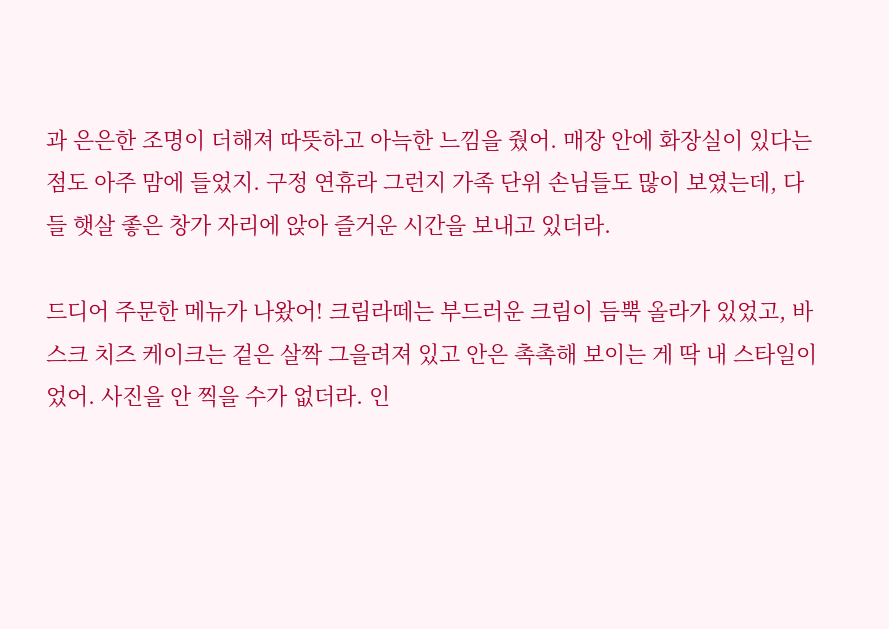과 은은한 조명이 더해져 따뜻하고 아늑한 느낌을 줬어. 매장 안에 화장실이 있다는 점도 아주 맘에 들었지. 구정 연휴라 그런지 가족 단위 손님들도 많이 보였는데, 다들 햇살 좋은 창가 자리에 앉아 즐거운 시간을 보내고 있더라.

드디어 주문한 메뉴가 나왔어! 크림라떼는 부드러운 크림이 듬뿍 올라가 있었고, 바스크 치즈 케이크는 겉은 살짝 그을려져 있고 안은 촉촉해 보이는 게 딱 내 스타일이었어. 사진을 안 찍을 수가 없더라. 인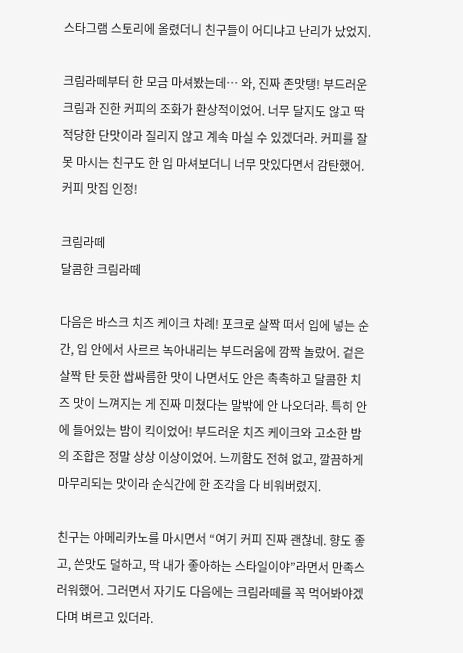스타그램 스토리에 올렸더니 친구들이 어디냐고 난리가 났었지.

크림라떼부터 한 모금 마셔봤는데… 와, 진짜 존맛탱! 부드러운 크림과 진한 커피의 조화가 환상적이었어. 너무 달지도 않고 딱 적당한 단맛이라 질리지 않고 계속 마실 수 있겠더라. 커피를 잘 못 마시는 친구도 한 입 마셔보더니 너무 맛있다면서 감탄했어. 커피 맛집 인정!

크림라떼
달콤한 크림라떼

다음은 바스크 치즈 케이크 차례! 포크로 살짝 떠서 입에 넣는 순간, 입 안에서 사르르 녹아내리는 부드러움에 깜짝 놀랐어. 겉은 살짝 탄 듯한 쌉싸름한 맛이 나면서도 안은 촉촉하고 달콤한 치즈 맛이 느껴지는 게 진짜 미쳤다는 말밖에 안 나오더라. 특히 안에 들어있는 밤이 킥이었어! 부드러운 치즈 케이크와 고소한 밤의 조합은 정말 상상 이상이었어. 느끼함도 전혀 없고, 깔끔하게 마무리되는 맛이라 순식간에 한 조각을 다 비워버렸지.

친구는 아메리카노를 마시면서 “여기 커피 진짜 괜찮네. 향도 좋고, 쓴맛도 덜하고, 딱 내가 좋아하는 스타일이야”라면서 만족스러워했어. 그러면서 자기도 다음에는 크림라떼를 꼭 먹어봐야겠다며 벼르고 있더라.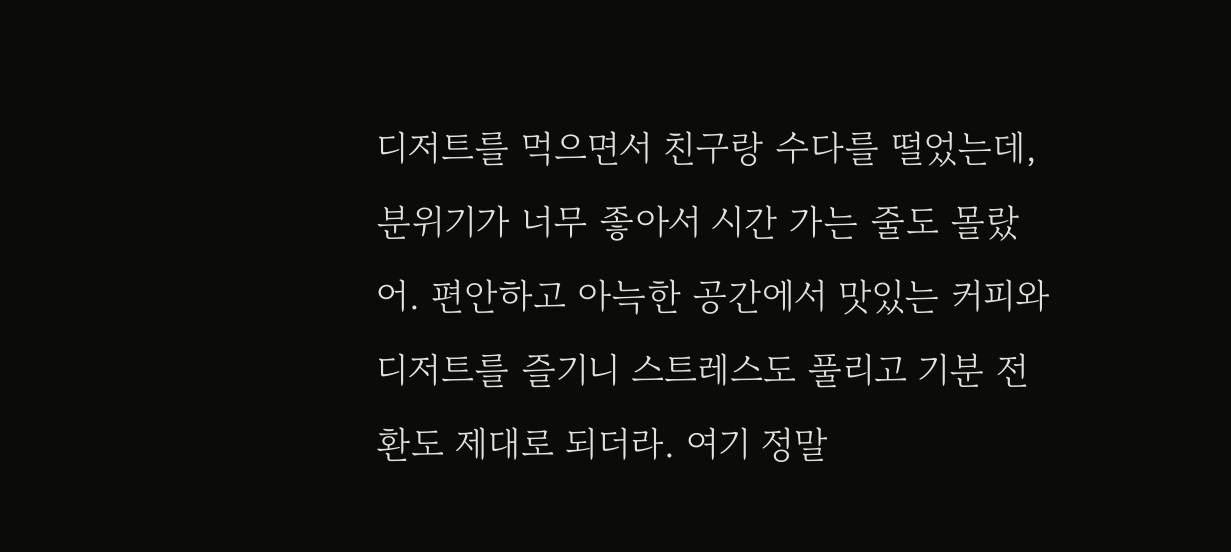디저트를 먹으면서 친구랑 수다를 떨었는데, 분위기가 너무 좋아서 시간 가는 줄도 몰랐어. 편안하고 아늑한 공간에서 맛있는 커피와 디저트를 즐기니 스트레스도 풀리고 기분 전환도 제대로 되더라. 여기 정말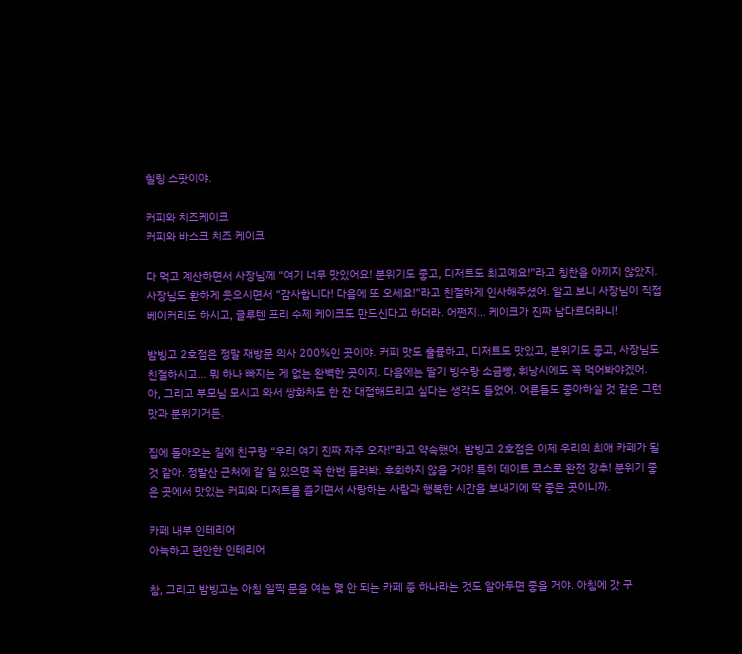힐링 스팟이야.

커피와 치즈케이크
커피와 바스크 치즈 케이크

다 먹고 계산하면서 사장님께 “여기 너무 맛있어요! 분위기도 좋고, 디저트도 최고예요!”라고 칭찬을 아끼지 않았지. 사장님도 환하게 웃으시면서 “감사합니다! 다음에 또 오세요!”라고 친절하게 인사해주셨어. 알고 보니 사장님이 직접 베이커리도 하시고, 글루텐 프리 수제 케이크도 만드신다고 하더라. 어쩐지… 케이크가 진짜 남다르더라니!

밤빙고 2호점은 정말 재방문 의사 200%인 곳이야. 커피 맛도 훌륭하고, 디저트도 맛있고, 분위기도 좋고, 사장님도 친절하시고… 뭐 하나 빠지는 게 없는 완벽한 곳이지. 다음에는 딸기 빙수랑 소금빵, 휘낭시에도 꼭 먹어봐야겠어. 아, 그리고 부모님 모시고 와서 쌍화차도 한 잔 대접해드리고 싶다는 생각도 들었어. 어른들도 좋아하실 것 같은 그런 맛과 분위기거든.

집에 돌아오는 길에 친구랑 “우리 여기 진짜 자주 오자!”라고 약속했어. 밤빙고 2호점은 이제 우리의 최애 카페가 될 것 같아. 정발산 근처에 갈 일 있으면 꼭 한번 들러봐. 후회하지 않을 거야! 특히 데이트 코스로 완전 강추! 분위기 좋은 곳에서 맛있는 커피와 디저트를 즐기면서 사랑하는 사람과 행복한 시간을 보내기에 딱 좋은 곳이니까.

카페 내부 인테리어
아늑하고 편안한 인테리어

참, 그리고 밤빙고는 아침 일찍 문을 여는 몇 안 되는 카페 중 하나라는 것도 알아두면 좋을 거야. 아침에 갓 구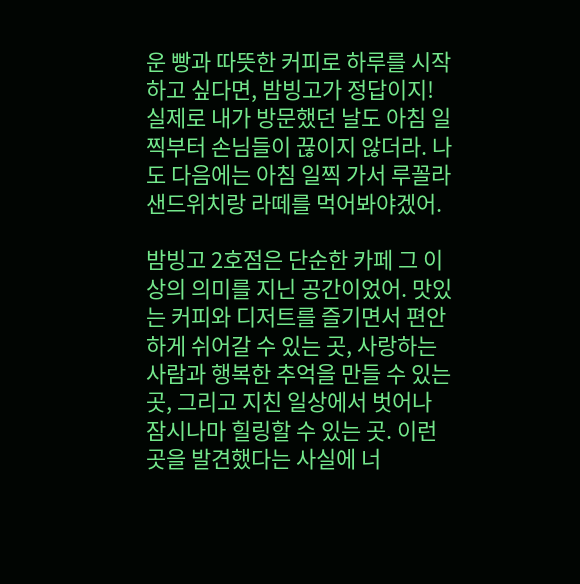운 빵과 따뜻한 커피로 하루를 시작하고 싶다면, 밤빙고가 정답이지! 실제로 내가 방문했던 날도 아침 일찍부터 손님들이 끊이지 않더라. 나도 다음에는 아침 일찍 가서 루꼴라 샌드위치랑 라떼를 먹어봐야겠어.

밤빙고 2호점은 단순한 카페 그 이상의 의미를 지닌 공간이었어. 맛있는 커피와 디저트를 즐기면서 편안하게 쉬어갈 수 있는 곳, 사랑하는 사람과 행복한 추억을 만들 수 있는 곳, 그리고 지친 일상에서 벗어나 잠시나마 힐링할 수 있는 곳. 이런 곳을 발견했다는 사실에 너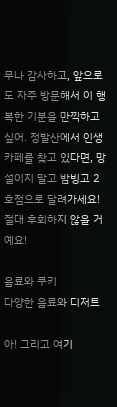무나 감사하고, 앞으로도 자주 방문해서 이 행복한 기분을 만끽하고 싶어. 정발산에서 인생 카페를 찾고 있다면, 망설이지 말고 밤빙고 2호점으로 달려가세요! 절대 후회하지 않을 거예요!

음료와 쿠키
다양한 음료와 디저트

아! 그리고 여기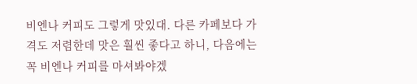비엔나 커피도 그렇게 맛있대. 다른 카페보다 가격도 저렴한데 맛은 훨씬 좋다고 하니, 다음에는 꼭 비엔나 커피를 마셔봐야겠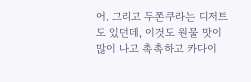어. 그리고 두쫀쿠라는 디저트도 있던데, 이것도 원물 맛이 많이 나고 촉촉하고 카다이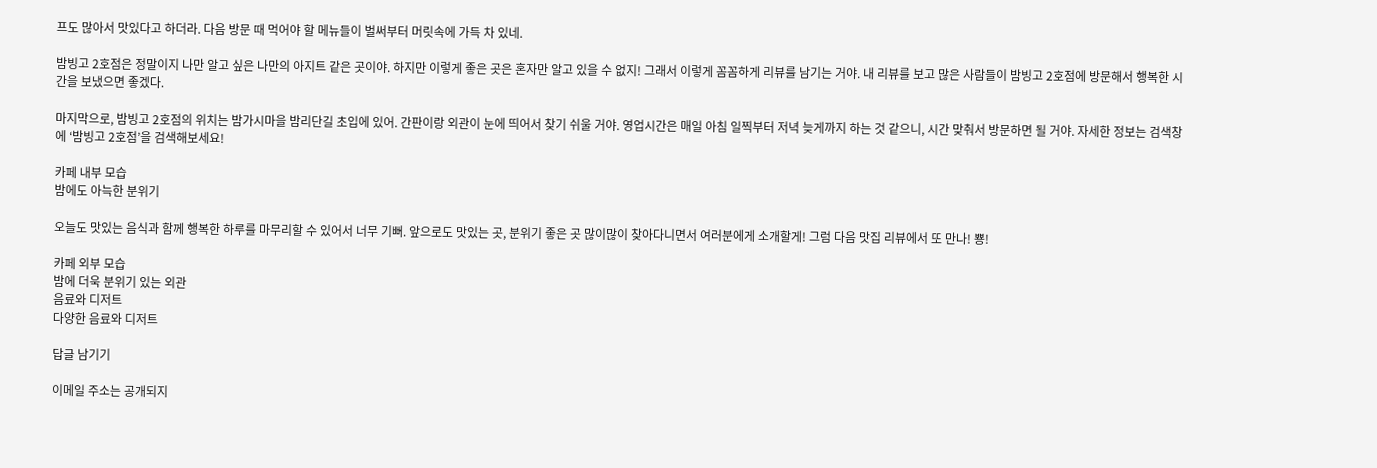프도 많아서 맛있다고 하더라. 다음 방문 때 먹어야 할 메뉴들이 벌써부터 머릿속에 가득 차 있네.

밤빙고 2호점은 정말이지 나만 알고 싶은 나만의 아지트 같은 곳이야. 하지만 이렇게 좋은 곳은 혼자만 알고 있을 수 없지! 그래서 이렇게 꼼꼼하게 리뷰를 남기는 거야. 내 리뷰를 보고 많은 사람들이 밤빙고 2호점에 방문해서 행복한 시간을 보냈으면 좋겠다.

마지막으로, 밤빙고 2호점의 위치는 밤가시마을 밤리단길 초입에 있어. 간판이랑 외관이 눈에 띄어서 찾기 쉬울 거야. 영업시간은 매일 아침 일찍부터 저녁 늦게까지 하는 것 같으니, 시간 맞춰서 방문하면 될 거야. 자세한 정보는 검색창에 ‘밤빙고 2호점’을 검색해보세요!

카페 내부 모습
밤에도 아늑한 분위기

오늘도 맛있는 음식과 함께 행복한 하루를 마무리할 수 있어서 너무 기뻐. 앞으로도 맛있는 곳, 분위기 좋은 곳 많이많이 찾아다니면서 여러분에게 소개할게! 그럼 다음 맛집 리뷰에서 또 만나! 뿅!

카페 외부 모습
밤에 더욱 분위기 있는 외관
음료와 디저트
다양한 음료와 디저트

답글 남기기

이메일 주소는 공개되지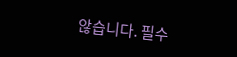않습니다. 필수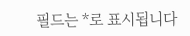필드는 *로 표시됩니다